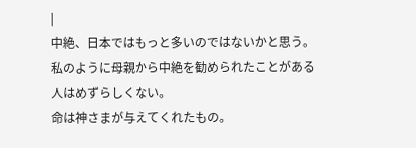|
中絶、日本ではもっと多いのではないかと思う。
私のように母親から中絶を勧められたことがある人はめずらしくない。
命は神さまが与えてくれたもの。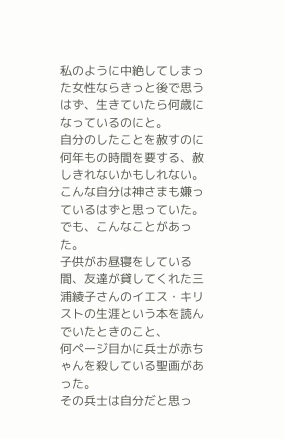私のように中絶してしまった女性ならきっと後で思うはず、生きていたら何歳になっているのにと。
自分のしたことを赦すのに何年もの時間を要する、赦しきれないかもしれない。
こんな自分は神さまも嫌っているはずと思っていた。
でも、こんなことがあった。
子供がお昼寝をしている間、友達が貸してくれた三浦綾子さんのイエス・キリストの生涯という本を読んでいたときのこと、
何ページ目かに兵士が赤ちゃんを殺している聖画があった。
その兵士は自分だと思っ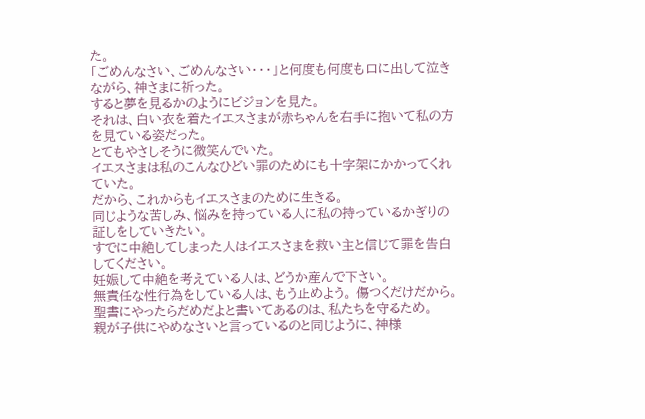た。
「ごめんなさい、ごめんなさい・・・」と何度も何度も口に出して泣きながら、神さまに祈った。
すると夢を見るかのようにビジョンを見た。
それは、白い衣を着たイエスさまが赤ちゃんを右手に抱いて私の方を見ている姿だった。
とてもやさしそうに微笑んでいた。
イエスさまは私のこんなひどい罪のためにも十字架にかかってくれていた。
だから、これからもイエスさまのために生きる。
同じような苦しみ、悩みを持っている人に私の持っているかぎりの証しをしていきたい。
すでに中絶してしまった人はイエスさまを救い主と信じて罪を告白してください。
妊娠して中絶を考えている人は、どうか産んで下さい。
無責任な性行為をしている人は、もう止めよう。 傷つくだけだから。
聖書にやったらだめだよと書いてあるのは、私たちを守るため。
親が子供にやめなさいと言っているのと同じように、神様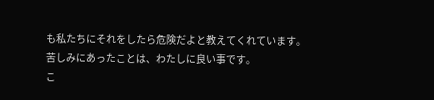も私たちにそれをしたら危険だよと教えてくれています。
苦しみにあったことは、わたしに良い事です。
こ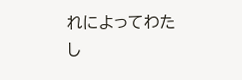れによってわたし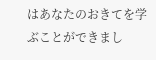はあなたのおきてを学ぶことができまし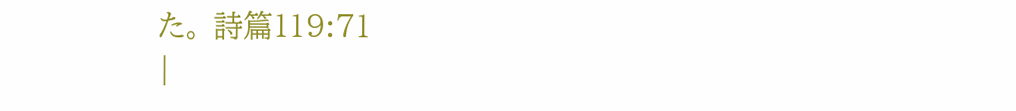た。 詩篇119:71
|